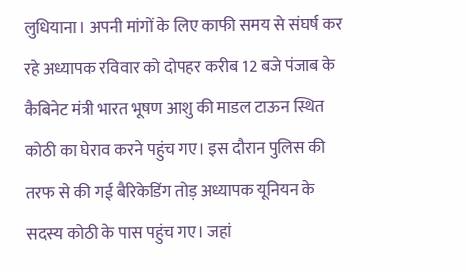लुधियाना। अपनी मांगों के लिए काफी समय से संघर्ष कर रहे अध्यापक रविवार को दोपहर करीब 12 बजे पंजाब के कैबिनेट मंत्री भारत भूषण आशु की माडल टाऊन स्थित कोठी का घेराव करने पहुंच गए। इस दौरान पुलिस की तरफ से की गई बैरिकेडिंग तोड़ अध्यापक यूनियन के सदस्य कोठी के पास पहुंच गए। जहां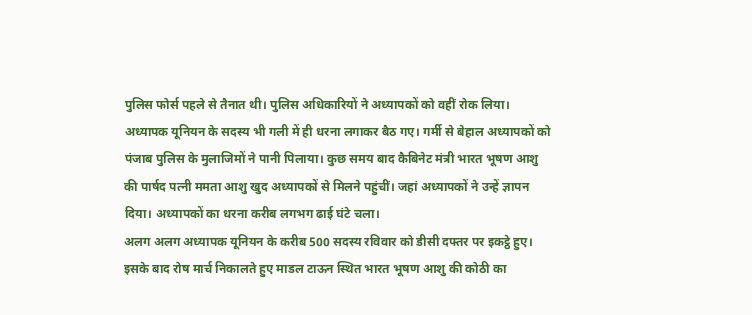पुलिस फोर्स पहले से तैनात थी। पुलिस अधिकारियों ने अध्यापकों को वहीं रोक लिया। अध्यापक यूनियन के सदस्य भी गली में ही धरना लगाकर बैठ गए। गर्मी से बेहाल अध्यापकों को पंजाब पुलिस के मुलाजिमों ने पानी पिलाया। कुछ समय बाद कैबिनेट मंत्री भारत भूषण आशु की पार्षद पत्नी ममता आशु खुद अध्यापकों से मिलने पहुंचीं। जहां अध्यापकों ने उन्हें ज्ञापन दिया। अध्यापकों का धरना करीब लगभग ढाई घंटे चला।
अलग अलग अध्यापक यूनियन के करीब 500 सदस्य रविवार को डीसी दफ्तर पर इकट्ठे हुए। इसके बाद रोष मार्च निकालते हुए माडल टाऊन स्थित भारत भूषण आशु की कोठी का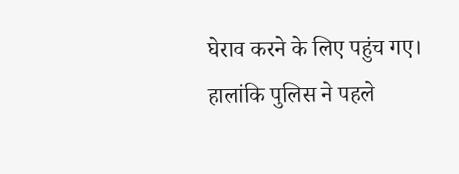घेराव करने के लिए पहुंच गए। हालांकि पुलिस ने पहले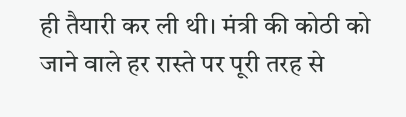ही तैयारी कर ली थी। मंत्री की कोठी को जाने वाले हर रास्ते पर पूरी तरह से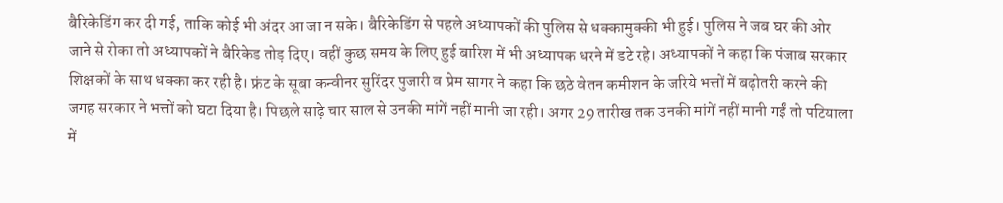बैरिकेडिंग कर दी गई, ताकि कोई भी अंदर आ जा न सके। बैरिकेडिंग से पहले अध्यापकों की पुलिस से धक्कामुक्की भी हुई। पुलिस ने जब घर की ओर जाने से रोका तो अध्यापकों ने बैरिकेड तोड़ दिए। वहीं कुछ समय के लिए हुई बारिश में भी अध्यापक धरने में डटे रहे। अध्यापकों ने कहा कि पंजाब सरकार शिक्षकों के साथ धक्का कर रही है। फ्रंट के सूबा कन्वीनर सुरिंदर पुजारी व प्रेम सागर ने कहा कि छठे वेतन कमीशन के जरिये भत्तों में बढ़ोतरी करने की जगह सरकार ने भत्तों को घटा दिया है। पिछले साढ़े चार साल से उनकी मांगें नहीं मानी जा रही। अगर 29 तारीख तक उनकी मांगें नहीं मानी गईं तो पटियाला में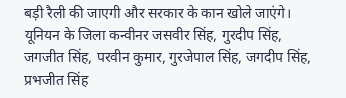बड़ी रैली की जाएगी और सरकार के कान खोले जाएंगे। यूनियन के जिला कन्वीनर जसवीर सिंह, गुरदीप सिंह, जगजीत सिंह, परवीन कुमार, गुरजेपाल सिंह, जगदीप सिंह, प्रभजीत सिंह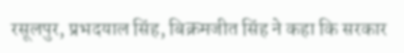रसूलपुर, प्रभदयाल सिंह, बिक्रमजीत सिंह ने कहा कि सरकार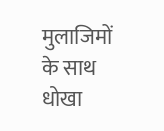मुलाजिमों के साथ धोखा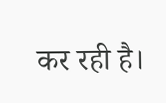कर रही है।